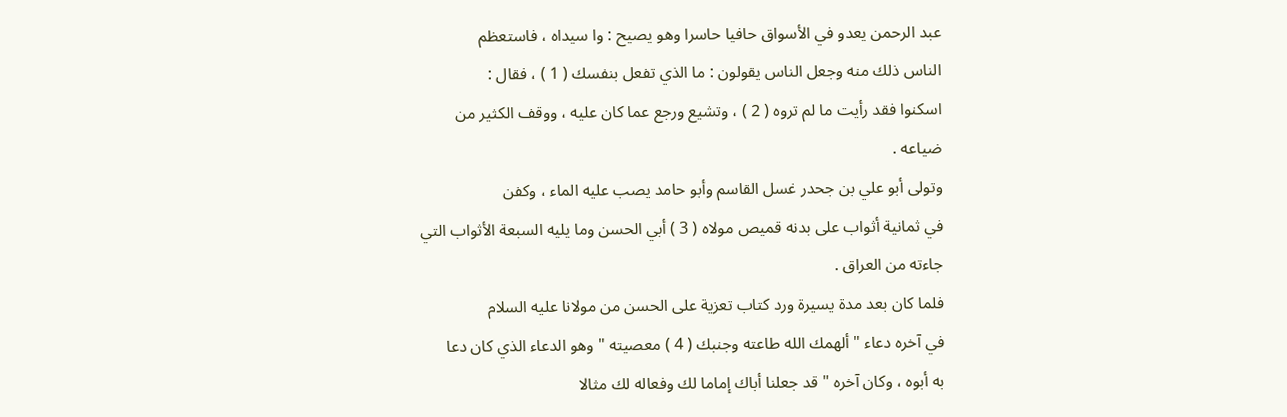عبد الرحمن يعدو في الأسواق حافيا حاسرا وهو يصيح : وا سيداه ، فاستعظم
الناس ذلك منه وجعل الناس يقولون : ما الذي تفعل بنفسك ( 1 ) ، فقال :
اسكنوا فقد رأيت ما لم تروه ( 2 ) ، وتشيع ورجع عما كان عليه ، ووقف الكثير من
ضياعه .
وتولى أبو علي بن جحدر غسل القاسم وأبو حامد يصب عليه الماء ، وكفن
في ثمانية أثواب على بدنه قميص مولاه ( 3 ) أبي الحسن وما يليه السبعة الأثواب التي
جاءته من العراق .
فلما كان بعد مدة يسيرة ورد كتاب تعزية على الحسن من مولانا عليه السلام
في آخره دعاء " ألهمك الله طاعته وجنبك ( 4 ) معصيته " وهو الدعاء الذي كان دعا
به أبوه ، وكان آخره " قد جعلنا أباك إماما لك وفعاله لك مثالا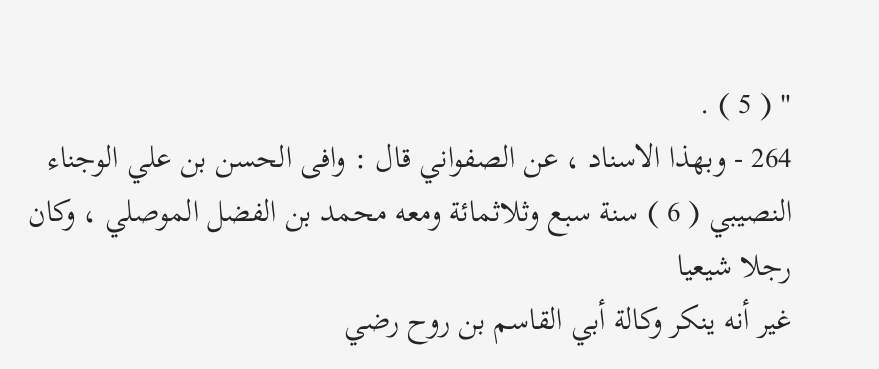" ( 5 ) .
264 - وبهذا الاسناد ، عن الصفواني قال : وافى الحسن بن علي الوجناء
النصيبي ( 6 ) سنة سبع وثلاثمائة ومعه محمد بن الفضل الموصلي ، وكان رجلا شيعيا
غير أنه ينكر وكالة أبي القاسم بن روح رضي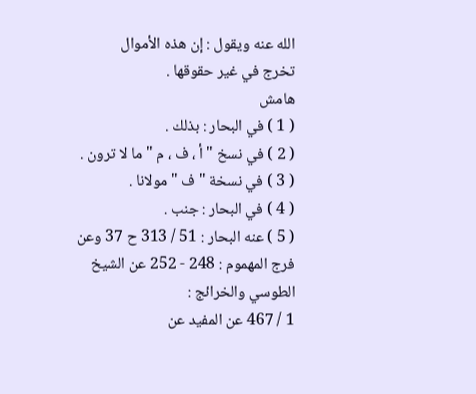الله عنه ويقول : إن هذه الأموال
تخرج في غير حقوقها .
هامش
( 1 ) في البحار : بذلك .
( 2 ) في نسخ " أ ، ف ، م " ما لا ترون .
( 3 ) في نسخة " ف " مولانا .
( 4 ) في البحار : جنب .
( 5 ) عنه البحار : 51 / 313 ح 37 وعن فرج المهموم : 248 - 252 عن الشيخ الطوسي والخرائج :
1 / 467 عن المفيد عن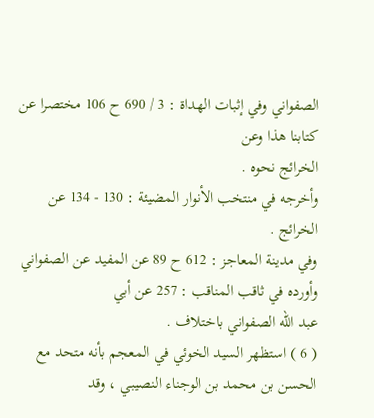الصفواني وفي إثبات الهداة : 3 / 690 ح 106 مختصرا عن كتابنا هذا وعن
الخرائج نحوه .
وأخرجه في منتخب الأنوار المضيئة : 130 - 134 عن الخرائج .
وفي مدينة المعاجز : 612 ح 89 عن المفيد عن الصفواني وأورده في ثاقب المناقب : 257 عن أبي
عبد الله الصفواني باختلاف .
( 6 ) استظهر السيد الخوئي في المعجم بأنه متحد مع الحسن بن محمد بن الوجناء النصيبي ، وقد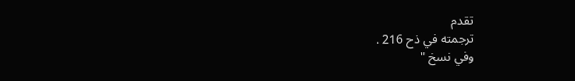تقدم
ترجمته في ذح 216 .
وفي نسخ "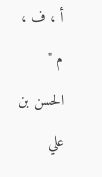أ ، ف ، م " الحسن بن علي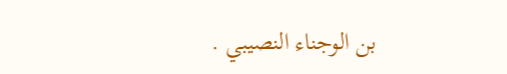بن الوجناء النصيبي .